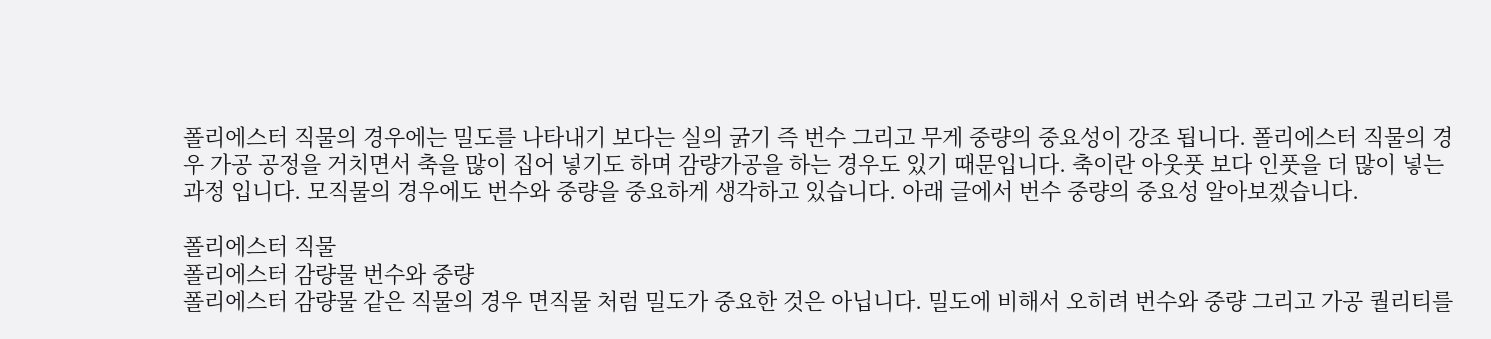폴리에스터 직물의 경우에는 밀도를 나타내기 보다는 실의 굵기 즉 번수 그리고 무게 중량의 중요성이 강조 됩니다. 폴리에스터 직물의 경우 가공 공정을 거치면서 축을 많이 집어 넣기도 하며 감량가공을 하는 경우도 있기 때문입니다. 축이란 아웃풋 보다 인풋을 더 많이 넣는 과정 입니다. 모직물의 경우에도 번수와 중량을 중요하게 생각하고 있습니다. 아래 글에서 번수 중량의 중요성 알아보겠습니다.

폴리에스터 직물
폴리에스터 감량물 번수와 중량
폴리에스터 감량물 같은 직물의 경우 면직물 처럼 밀도가 중요한 것은 아닙니다. 밀도에 비해서 오히려 번수와 중량 그리고 가공 퀄리티를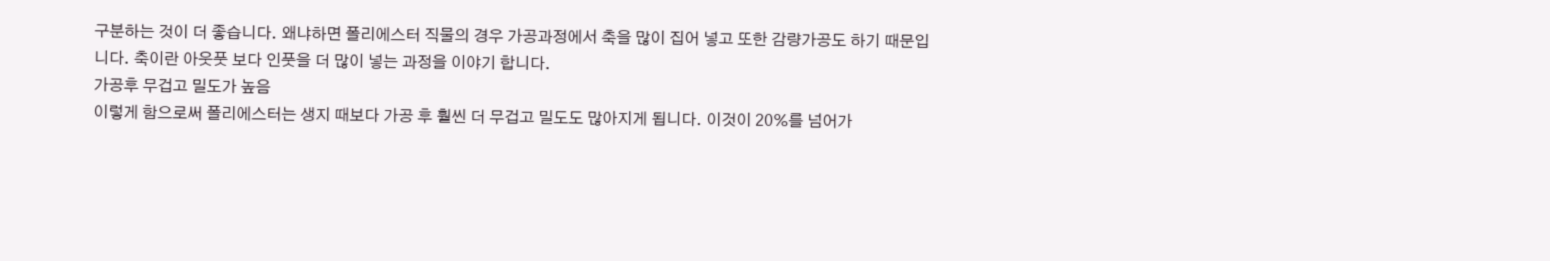구분하는 것이 더 좋습니다. 왜냐하면 폴리에스터 직물의 경우 가공과정에서 축을 많이 집어 넣고 또한 감량가공도 하기 때문입니다. 축이란 아웃풋 보다 인풋을 더 많이 넣는 과정을 이야기 합니다.
가공후 무겁고 밀도가 높음
이렇게 함으로써 폴리에스터는 생지 때보다 가공 후 훨씬 더 무겁고 밀도도 많아지게 됩니다. 이것이 20%를 넘어가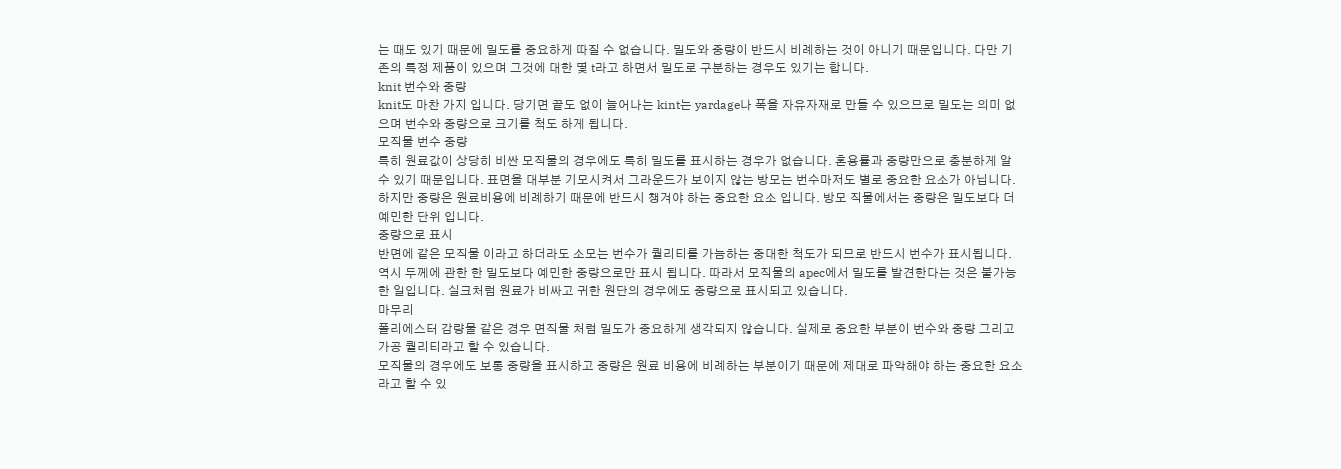는 때도 있기 때문에 밀도를 중요하게 따질 수 없습니다. 밀도와 중량이 반드시 비례하는 것이 아니기 때문입니다. 다만 기존의 특정 제품이 있으며 그것에 대한 몇 t라고 하면서 밀도로 구분하는 경우도 있기는 합니다.
knit 번수와 중량
knit도 마찬 가지 입니다. 당기면 끝도 없이 늘어나는 kint는 yardage나 폭을 자유자재로 만들 수 있으므로 밀도는 의미 없으며 번수와 중량으로 크기를 척도 하게 됩니다.
모직물 번수 중량
특히 원료값이 상당히 비싼 모직물의 경우에도 특히 밀도를 표시하는 경우가 없습니다. 혼용률과 중량만으로 충분하게 알 수 있기 때문입니다. 표면을 대부분 기모시켜서 그라운드가 보이지 않는 방모는 번수마저도 별로 중요한 요소가 아닙니다. 하지만 중량은 원료비용에 비례하기 때문에 반드시 챙겨야 하는 중요한 요소 입니다. 방모 직물에서는 중량은 밀도보다 더 예민한 단위 입니다.
중량으로 표시
반면에 같은 모직물 이라고 하더라도 소모는 번수가 퀄리티를 가늠하는 중대한 척도가 되므로 반드시 번수가 표시됩니다. 역시 두께에 관한 한 밀도보다 예민한 중량으로만 표시 됩니다. 따라서 모직물의 apec에서 밀도를 발견한다는 것은 불가능 한 일입니다. 실크처럼 원료가 비싸고 귀한 원단의 경우에도 중량으로 표시되고 있습니다.
마무리
폴리에스터 감량물 같은 경우 면직물 처럼 밀도가 중요하게 생각되지 않습니다. 실제로 중요한 부분이 번수와 중량 그리고 가공 퀄리티라고 할 수 있습니다.
모직물의 경우에도 보통 중량을 표시하고 중량은 원료 비용에 비례하는 부분이기 때문에 제대로 파악해야 하는 중요한 요소라고 할 수 있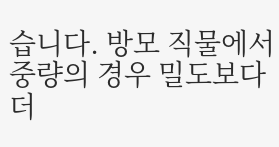습니다. 방모 직물에서 중량의 경우 밀도보다 더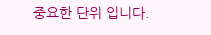중요한 단위 입니다.